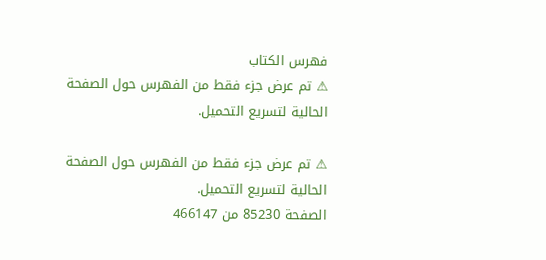فهرس الكتاب
⚠ تم عرض جزء فقط من الفهرس حول الصفحة الحالية لتسريع التحميل.

⚠ تم عرض جزء فقط من الفهرس حول الصفحة الحالية لتسريع التحميل.
الصفحة 85230 من 466147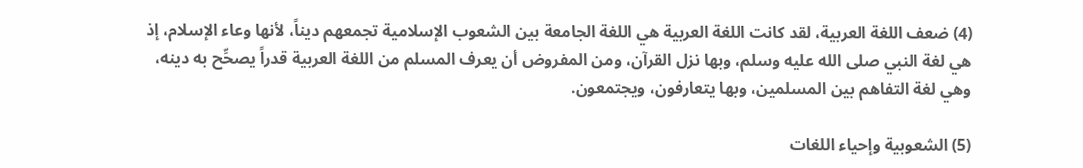(4) ضعف اللغة العربية، لقد كانت اللغة العربية هي اللغة الجامعة بين الشعوب الإسلامية تجمعهم ديناً، لأنها وعاء الإسلام، إذ هي لغة النبي صلى الله عليه وسلم، وبها نزل القرآن، ومن المفروض أن يعرف المسلم من اللغة العربية قدراً يصحِّح به دينه، وهي لغة التفاهم بين المسلمين، وبها يتعارفون، ويجتمعون.

(5) الشعوبية وإحياء اللغات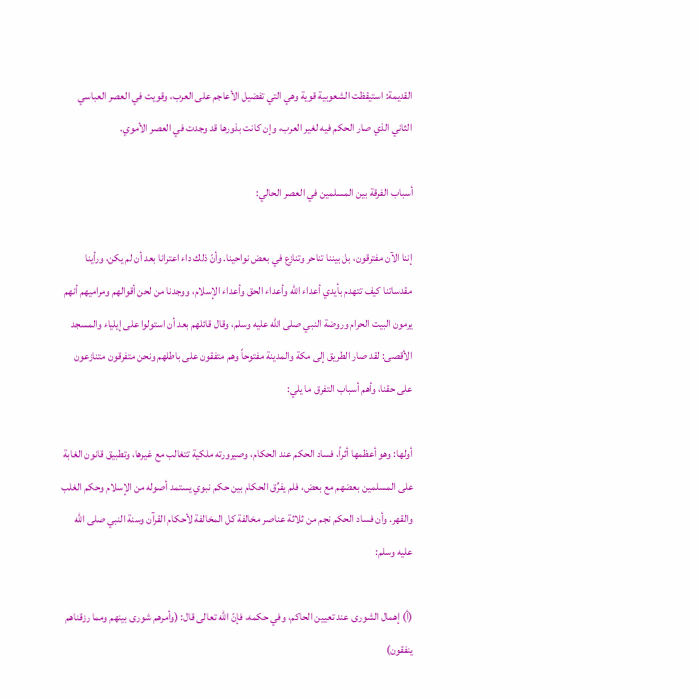القديمة: استيقظت الشعوبية قوية وهي التي تفضيل الأعاجم على العرب، وقويت في العصر العباسي الثاني الذي صار الحكم فيه لغير العرب، وإن كانت بذورها قد وجدت في العصر الأموي.

أسباب الفرقة بين المسلمين في العصر الحالي:

إننا الآن مفترقون، بل بيننا تناحر وتنازع في بعض نواحينا. وأنّ ذلك داء اعترانا بعد أن لم يكن، ورأينا مقدساتنا كيف تتهدم بأيدي أعداء الله وأعداء الحق وأعداء الإسلام، ووجدنا من لحن أقوالهم ومراميهم أنهم يرمون البيت الحرام وروضة النبي صلى الله عليه وسلم، وقال قائلهم بعد أن استولوا على إيلياء والمسجد الأقصى: لقد صار الطريق إلى مكة والمدينة مفتوحاً وهم متفقون على باطلهم ونحن متفرقون متنازعون على حقنا، وأهم أسباب التفرق ما يلي:

أولها: وهو أعظمها أثراً، فساد الحكم عند الحكام، وصيرورته ملكية تتغالب مع غيرها، وتطبيق قانون الغابة على المسلمين بعضهم مع بعض، فلم يفرِّق الحكام بين حكم نبوي يستمد أصوله من الإسلام وحكم الغلب والقهر. وأن فساد الحكم نجم من ثلاثة عناصر مخالفة كل المخالفة لأحكام القرآن وسنة النبي صلى الله عليه وسلم:

(أ) إهمال الشورى عند تعيين الحاكم، وفي حكمه، فإنّ الله تعالى قال: (وأمرهم شورى بينهم ومما رزقناهم ينفقون)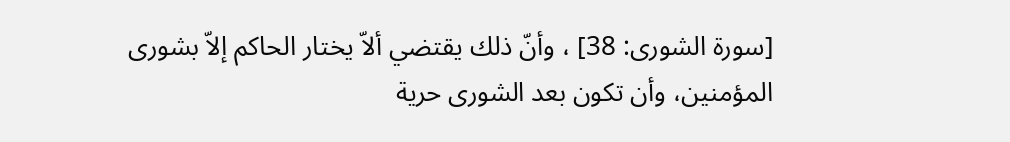[سورة الشورى: 38] ، وأنّ ذلك يقتضي ألاّ يختار الحاكم إلاّ بشورى المؤمنين، وأن تكون بعد الشورى حرية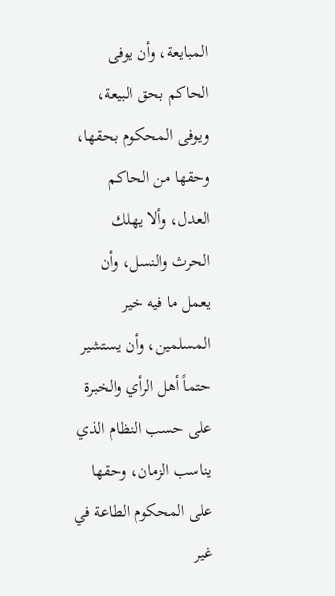المبايعة، وأن يوفى الحاكم بحق البيعة، ويوفى المحكوم بحقها، وحقها من الحاكم العدل، وألا يهلك الحرث والنسل، وأن يعمل ما فيه خير المسلمين، وأن يستشير حتماً أهل الرأي والخبرة على حسب النظام الذي يناسب الزمان، وحقها على المحكوم الطاعة في غير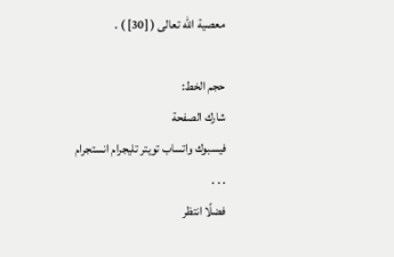معصية الله تعالى ( [30] ) .

حجم الخط:
شارك الصفحة
فيسبوك واتساب تويتر تليجرام انستجرام
. . .
فضلًا انتظر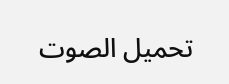تحميل الصوت